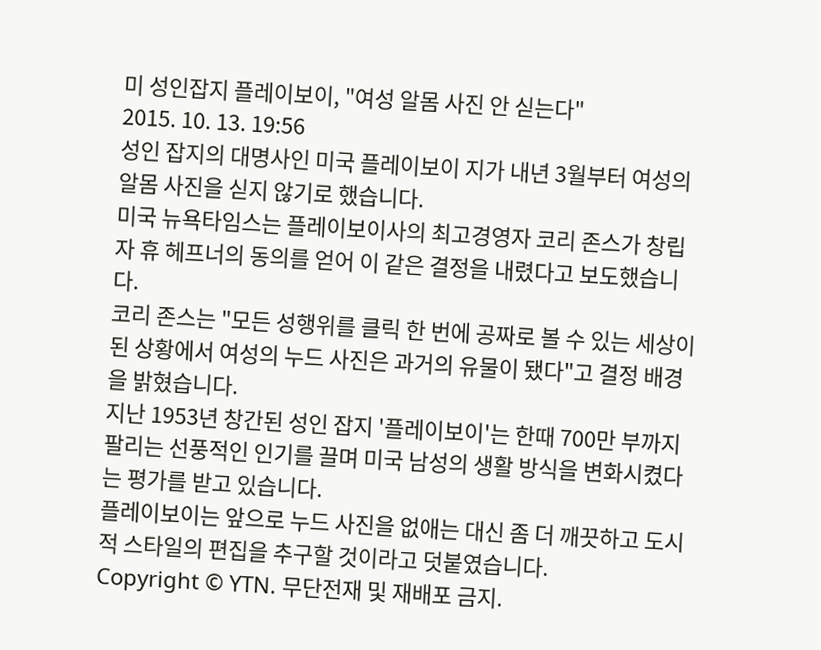미 성인잡지 플레이보이, "여성 알몸 사진 안 싣는다"
2015. 10. 13. 19:56
성인 잡지의 대명사인 미국 플레이보이 지가 내년 3월부터 여성의 알몸 사진을 싣지 않기로 했습니다.
미국 뉴욕타임스는 플레이보이사의 최고경영자 코리 존스가 창립자 휴 헤프너의 동의를 얻어 이 같은 결정을 내렸다고 보도했습니다.
코리 존스는 "모든 성행위를 클릭 한 번에 공짜로 볼 수 있는 세상이 된 상황에서 여성의 누드 사진은 과거의 유물이 됐다"고 결정 배경을 밝혔습니다.
지난 1953년 창간된 성인 잡지 '플레이보이'는 한때 700만 부까지 팔리는 선풍적인 인기를 끌며 미국 남성의 생활 방식을 변화시켰다는 평가를 받고 있습니다.
플레이보이는 앞으로 누드 사진을 없애는 대신 좀 더 깨끗하고 도시적 스타일의 편집을 추구할 것이라고 덧붙였습니다.
Copyright © YTN. 무단전재 및 재배포 금지.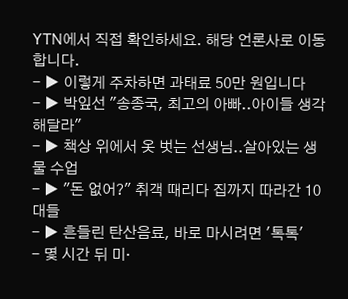YTN에서 직접 확인하세요. 해당 언론사로 이동합니다.
- ▶ 이렇게 주차하면 과태료 50만 원입니다
- ▶ 박잎선 "송종국, 최고의 아빠..아이들 생각해달라"
- ▶ 책상 위에서 옷 벗는 선생님..살아있는 생물 수업
- ▶ "돈 없어?" 취객 때리다 집까지 따라간 10대들
- ▶ 흔들린 탄산음료, 바로 마시려면 '톡톡'
- 몇 시간 뒤 미·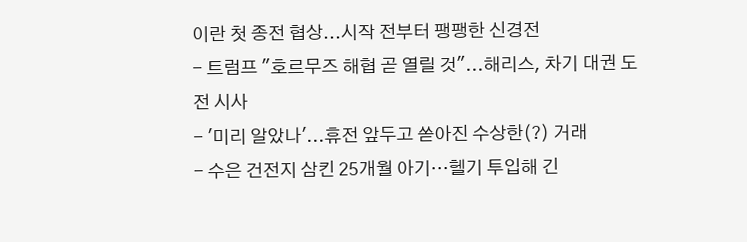이란 첫 종전 협상...시작 전부터 팽팽한 신경전
- 트럼프 "호르무즈 해협 곧 열릴 것"...해리스, 차기 대권 도전 시사
- '미리 알았나'...휴전 앞두고 쏟아진 수상한(?) 거래
- 수은 건전지 삼킨 25개월 아기…헬기 투입해 긴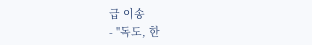급 이송
- "독도, 한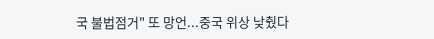국 불법점거" 또 망언...중국 위상 낮췄다